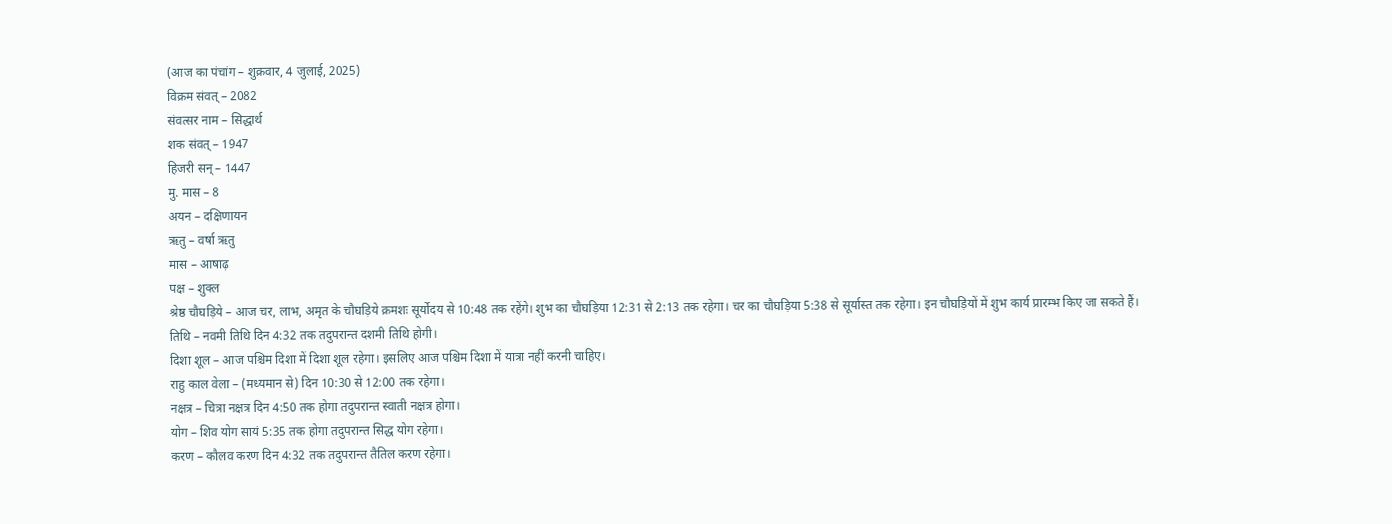(आज का पंचांग – शुक्रवार, 4 जुलाई, 2025)
विक्रम संवत् – 2082
संवत्सर नाम – सिद्धार्थ
शक संवत् – 1947
हिजरी सन् – 1447
मु. मास – 8
अयन – दक्षिणायन
ऋतु – वर्षा ऋतु
मास – आषाढ़
पक्ष – शुक्ल
श्रेष्ठ चौघड़िये – आज चर, लाभ, अमृत के चौघड़िये क्रमशः सूर्योदय से 10:48 तक रहेंगे। शुभ का चौघड़िया 12:31 से 2:13 तक रहेगा। चर का चौघड़िया 5:38 से सूर्यास्त तक रहेगा। इन चौघड़ियों में शुभ कार्य प्रारम्भ किए जा सकते हैं।
तिथि – नवमी तिथि दिन 4:32 तक तदुपरान्त दशमी तिथि होगी।
दिशा शूल – आज पश्चिम दिशा में दिशा शूल रहेगा। इसलिए आज पश्चिम दिशा में यात्रा नहीं करनी चाहिए।
राहु काल वेला – (मध्यमान से) दिन 10:30 से 12:00 तक रहेगा।
नक्षत्र – चित्रा नक्षत्र दिन 4:50 तक होगा तदुपरान्त स्वाती नक्षत्र होगा।
योग – शिव योग सायं 5:35 तक होगा तदुपरान्त सिद्ध योग रहेगा।
करण – कौलव करण दिन 4:32 तक तदुपरान्त तैतिल करण रहेगा।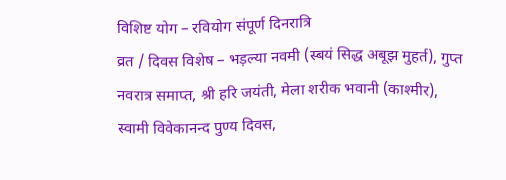विशिष्ट योग – रवियोग संपूर्ण दिनरात्रि
व्रत / दिवस विशेष – भड़ल्या नवमी (स्बयं सिद्ध अबूझ मुहर्त), गुप्त नवरात्र समाप्त, श्री हरि जयंती, मेला शरीक भवानी (काश्मीर), स्वामी विवेकानन्द पुण्य दिवस,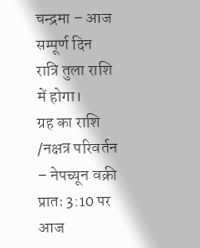चन्द्रमा – आज सम्पूर्ण दिन रात्रि तुला राशि में होगा।
ग्रह का राशि /नक्षत्र परिवर्तन – नेपच्यून वक्री प्रातः 3:10 पर
आज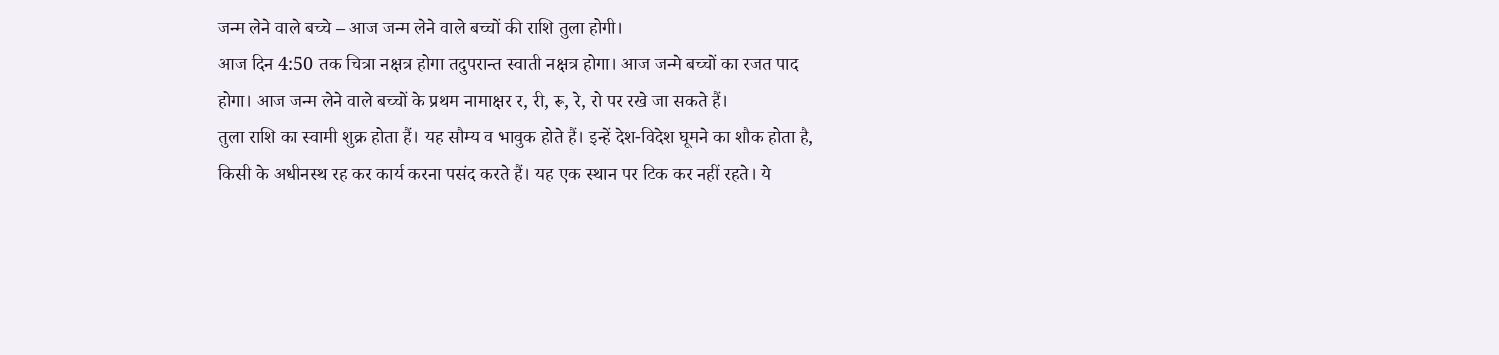जन्म लेने वाले बच्चे – आज जन्म लेने वाले बच्चों की राशि तुला होगी।
आज दिन 4:50 तक चित्रा नक्षत्र होगा तदुपरान्त स्वाती नक्षत्र होगा। आज जन्मे बच्चों का रजत पाद होगा। आज जन्म लेने वाले बच्चों के प्रथम नामाक्षर र, री, रू, रे, रो पर रखे जा सकते हैं।
तुला राशि का स्वामी शुक्र होता हैं। यह सौम्य व भावुक होते हैं। इन्हें देश-विदेश घूमने का शौक होता है, किसी के अधीनस्थ रह कर कार्य करना पसंद करते हैं। यह एक स्थान पर टिक कर नहीं रहते। ये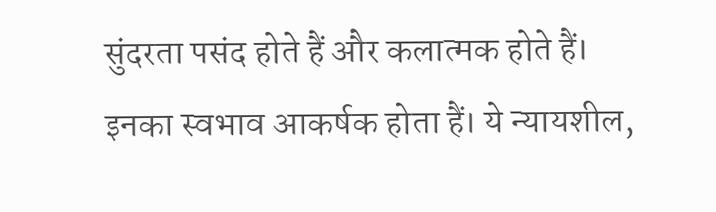सुंदरता पसंद होते हैं और कलात्मक होते हैं। इनका स्वभाव आकर्षक होता हैं। ये न्यायशील,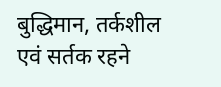बुद्धिमान, तर्कशील एवं सर्तक रहने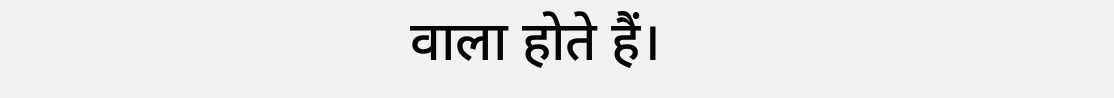वाला होते हैं।